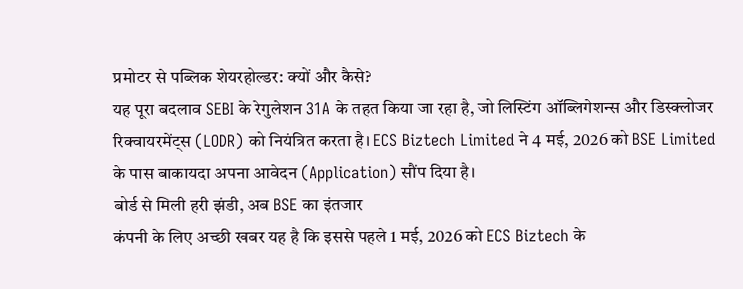प्रमोटर से पब्लिक शेयरहोल्डर: क्यों और कैसे?
यह पूरा बदलाव SEBI के रेगुलेशन 31A के तहत किया जा रहा है, जो लिस्टिंग ऑब्लिगेशन्स और डिस्क्लोजर रिक्वायरमेंट्स (LODR) को नियंत्रित करता है। ECS Biztech Limited ने 4 मई, 2026 को BSE Limited के पास बाकायदा अपना आवेदन (Application) सौंप दिया है।
बोर्ड से मिली हरी झंडी, अब BSE का इंतजार
कंपनी के लिए अच्छी खबर यह है कि इससे पहले 1 मई, 2026 को ECS Biztech के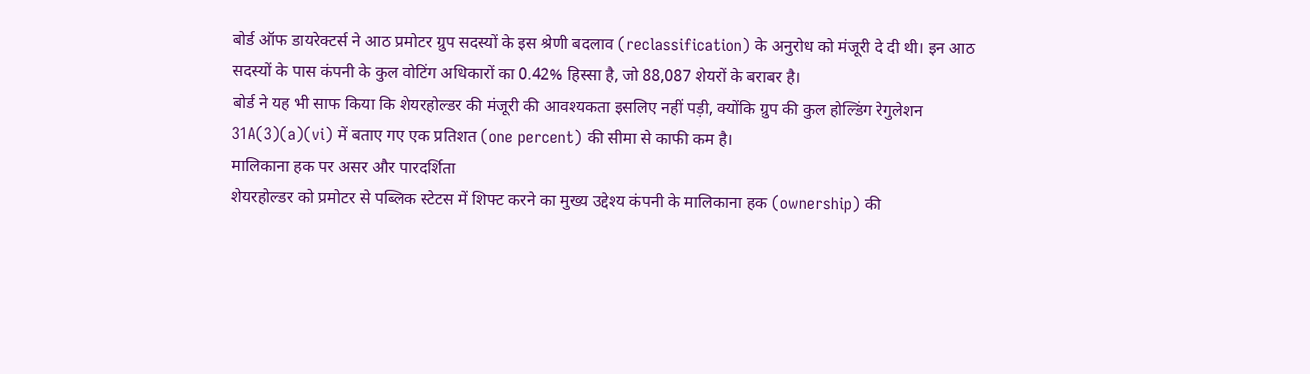बोर्ड ऑफ डायरेक्टर्स ने आठ प्रमोटर ग्रुप सदस्यों के इस श्रेणी बदलाव (reclassification) के अनुरोध को मंजूरी दे दी थी। इन आठ सदस्यों के पास कंपनी के कुल वोटिंग अधिकारों का 0.42% हिस्सा है, जो 88,087 शेयरों के बराबर है।
बोर्ड ने यह भी साफ किया कि शेयरहोल्डर की मंजूरी की आवश्यकता इसलिए नहीं पड़ी, क्योंकि ग्रुप की कुल होल्डिंग रेगुलेशन 31A(3)(a)(vi) में बताए गए एक प्रतिशत (one percent) की सीमा से काफी कम है।
मालिकाना हक पर असर और पारदर्शिता
शेयरहोल्डर को प्रमोटर से पब्लिक स्टेटस में शिफ्ट करने का मुख्य उद्देश्य कंपनी के मालिकाना हक (ownership) की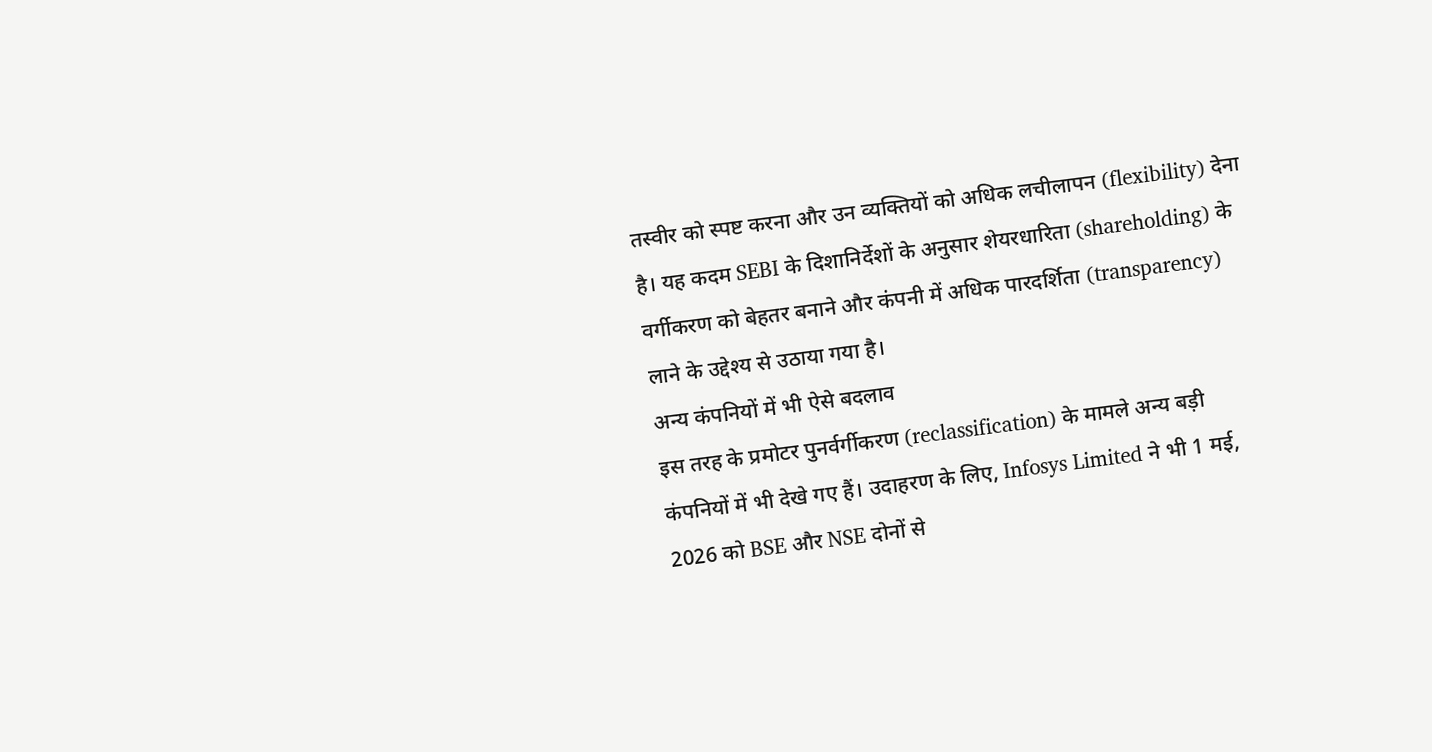तस्वीर को स्पष्ट करना और उन व्यक्तियों को अधिक लचीलापन (flexibility) देना है। यह कदम SEBI के दिशानिर्देशों के अनुसार शेयरधारिता (shareholding) के वर्गीकरण को बेहतर बनाने और कंपनी में अधिक पारदर्शिता (transparency) लाने के उद्देश्य से उठाया गया है।
अन्य कंपनियों में भी ऐसे बदलाव
इस तरह के प्रमोटर पुनर्वर्गीकरण (reclassification) के मामले अन्य बड़ी कंपनियों में भी देखे गए हैं। उदाहरण के लिए, Infosys Limited ने भी 1 मई, 2026 को BSE और NSE दोनों से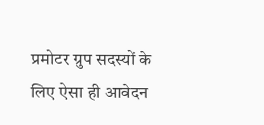प्रमोटर ग्रुप सदस्यों के लिए ऐसा ही आवेदन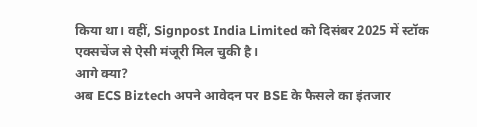किया था। वहीं, Signpost India Limited को दिसंबर 2025 में स्टॉक एक्सचेंज से ऐसी मंजूरी मिल चुकी है।
आगे क्या?
अब ECS Biztech अपने आवेदन पर BSE के फैसले का इंतजार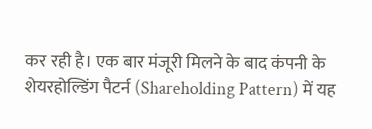कर रही है। एक बार मंजूरी मिलने के बाद कंपनी के शेयरहोल्डिंग पैटर्न (Shareholding Pattern) में यह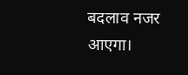बदलाव नजर आएगा।